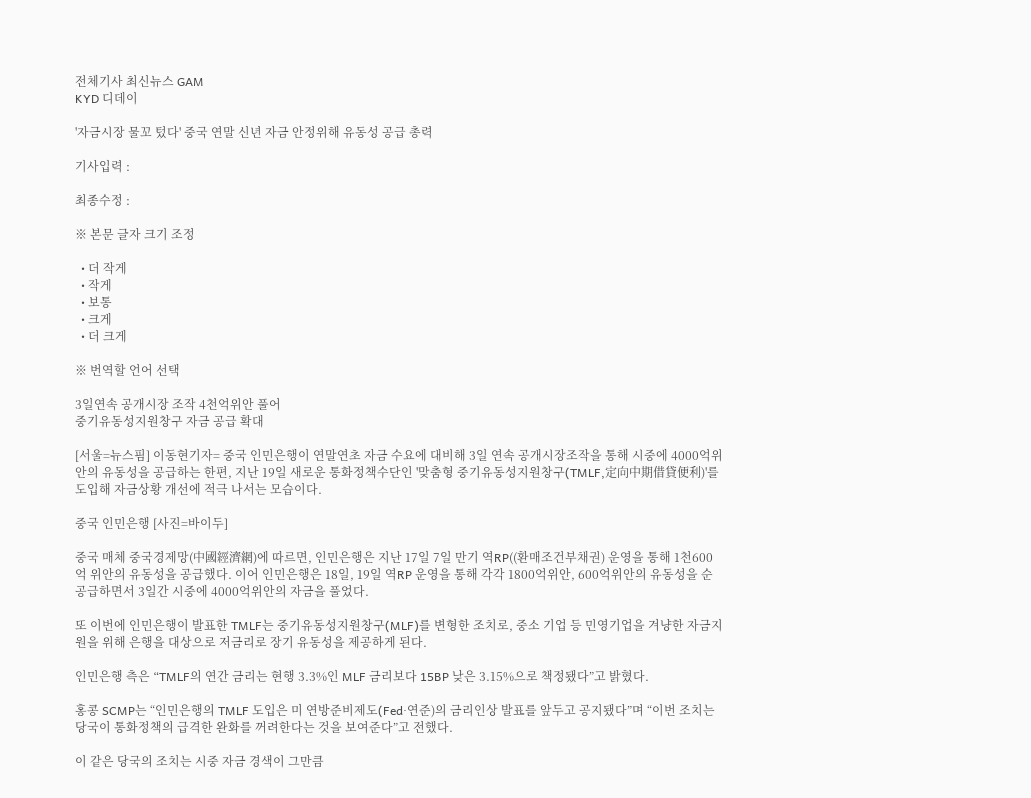전체기사 최신뉴스 GAM
KYD 디데이

'자금시장 물꼬 텄다' 중국 연말 신년 자금 안정위해 유동성 공급 총력

기사입력 :

최종수정 :

※ 본문 글자 크기 조정

  • 더 작게
  • 작게
  • 보통
  • 크게
  • 더 크게

※ 번역할 언어 선택

3일연속 공개시장 조작 4천억위안 풀어
중기유동성지원창구 자금 공급 확대

[서울=뉴스핌] 이동현기자= 중국 인민은행이 연말연초 자금 수요에 대비해 3일 연속 공개시장조작을 통해 시중에 4000억위안의 유동성을 공급하는 한편, 지난 19일 새로운 통화정책수단인 '맞춤형 중기유동성지원창구(TMLF,定向中期借貸便利)'를 도입해 자금상황 개선에 적극 나서는 모습이다.

중국 인민은행 [사진=바이두]

중국 매체 중국경제망(中國經濟網)에 따르면, 인민은행은 지난 17일 7일 만기 역RP((환매조건부채권) 운영을 통해 1천600억 위안의 유동성을 공급했다. 이어 인민은행은 18일, 19일 역RP 운영을 통해 각각 1800억위안, 600억위안의 유동성을 순공급하면서 3일간 시중에 4000억위안의 자금을 풀었다.

또 이번에 인민은행이 발표한 TMLF는 중기유동성지원창구(MLF)를 변형한 조치로, 중소 기업 등 민영기업을 겨냥한 자금지원을 위해 은행을 대상으로 저금리로 장기 유동성을 제공하게 된다.

인민은행 측은 “TMLF의 연간 금리는 현행 3.3%인 MLF 금리보다 15BP 낮은 3.15%으로 책정됐다”고 밝혔다.

홍콩 SCMP는 “인민은행의 TMLF 도입은 미 연방준비제도(Fed·연준)의 금리인상 발표를 앞두고 공지됐다”며 “이번 조치는 당국이 통화정책의 급격한 완화를 꺼려한다는 것을 보여준다”고 전했다.

이 같은 당국의 조치는 시중 자금 경색이 그만큼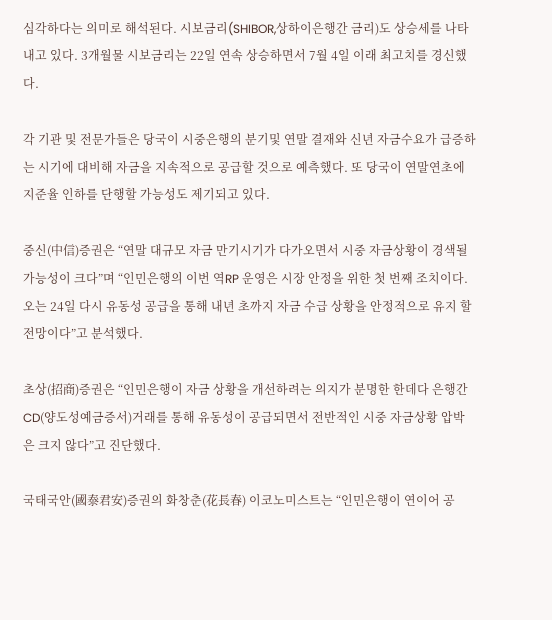심각하다는 의미로 해석된다. 시보금리(SHIBOR,상하이은행간 금리)도 상승세를 나타내고 있다. 3개월물 시보금리는 22일 연속 상승하면서 7월 4일 이래 최고치를 경신했다.

각 기관 및 전문가들은 당국이 시중은행의 분기및 연말 결재와 신년 자금수요가 급증하는 시기에 대비해 자금을 지속적으로 공급할 것으로 예측했다. 또 당국이 연말연초에 지준율 인하를 단행할 가능성도 제기되고 있다.

중신(中信)증권은 “연말 대규모 자금 만기시기가 다가오면서 시중 자금상황이 경색될 가능성이 크다”며 “인민은행의 이번 역RP 운영은 시장 안정을 위한 첫 번째 조치이다. 오는 24일 다시 유동성 공급을 통해 내년 초까지 자금 수급 상황을 안정적으로 유지 할 전망이다”고 분석했다.

초상(招商)증권은 “인민은행이 자금 상황을 개선하려는 의지가 분명한 한데다 은행간 CD(양도성예금증서)거래를 통해 유동성이 공급되면서 전반적인 시중 자금상황 압박은 크지 않다”고 진단했다.

국태국안(國泰君安)증권의 화창춘(花長春) 이코노미스트는 “인민은행이 연이어 공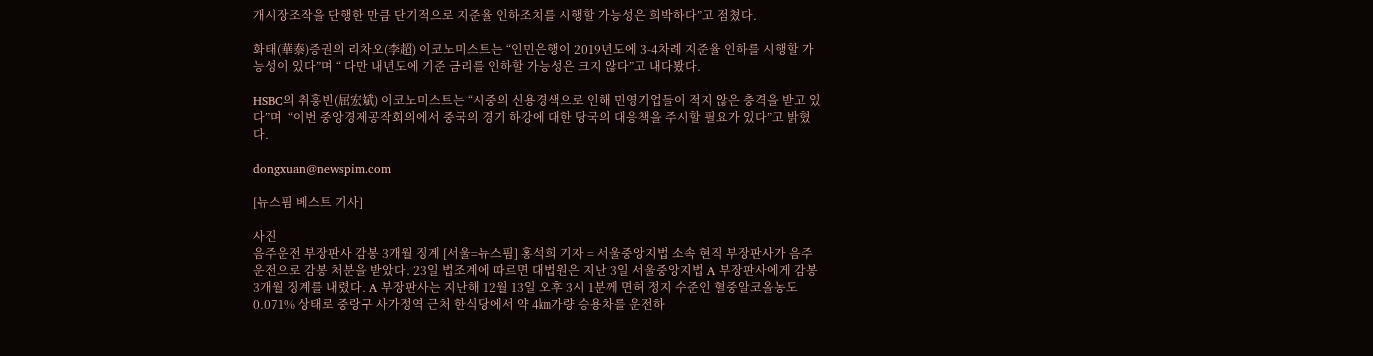개시장조작을 단행한 만큼 단기적으로 지준율 인하조치를 시행할 가능성은 희박하다”고 점쳤다.

화태(華泰)증권의 리차오(李超) 이코노미스트는 “인민은행이 2019년도에 3-4차례 지준율 인하를 시행할 가능성이 있다”며 “ 다만 내년도에 기준 금리를 인하할 가능성은 크지 않다”고 내다봤다.

HSBC의 취훙빈(屈宏斌) 이코노미스트는 “시중의 신용경색으로 인해 민영기업들이 적지 않은 충격을 받고 있다”며  “이번 중앙경제공작회의에서 중국의 경기 하강에 대한 당국의 대응책을 주시할 필요가 있다”고 밝혔다.

dongxuan@newspim.com

[뉴스핌 베스트 기사]

사진
음주운전 부장판사 감봉 3개월 징계 [서울=뉴스핌] 홍석희 기자 = 서울중앙지법 소속 현직 부장판사가 음주운전으로 감봉 처분을 받았다. 23일 법조계에 따르면 대법원은 지난 3일 서울중앙지법 A 부장판사에게 감봉 3개월 징계를 내렸다. A 부장판사는 지난해 12월 13일 오후 3시 1분께 면허 정지 수준인 혈중알코올농도 0.071% 상태로 중랑구 사가정역 근처 한식당에서 약 4㎞가량 승용차를 운전하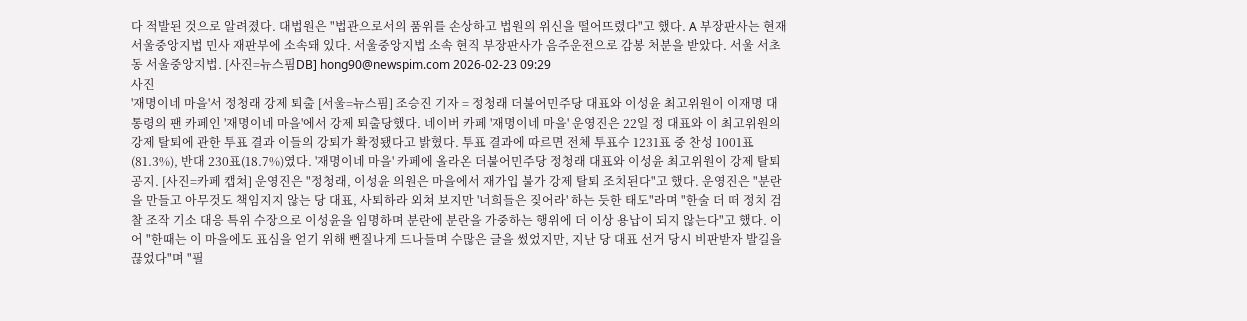다 적발된 것으로 알려졌다. 대법원은 "법관으로서의 품위를 손상하고 법원의 위신을 떨어뜨렸다"고 했다. A 부장판사는 현재 서울중앙지법 민사 재판부에 소속돼 있다. 서울중앙지법 소속 현직 부장판사가 음주운전으로 감봉 처분을 받았다. 서울 서초동 서울중앙지법. [사진=뉴스핌DB] hong90@newspim.com 2026-02-23 09:29
사진
'재명이네 마을'서 정청래 강제 퇴출 [서울=뉴스핌] 조승진 기자 = 정청래 더불어민주당 대표와 이성윤 최고위원이 이재명 대통령의 팬 카페인 '재명이네 마을'에서 강제 퇴출당했다. 네이버 카페 '재명이네 마을' 운영진은 22일 정 대표와 이 최고위원의 강제 탈퇴에 관한 투표 결과 이들의 강퇴가 확정됐다고 밝혔다. 투표 결과에 따르면 전체 투표수 1231표 중 찬성 1001표(81.3%), 반대 230표(18.7%)였다. '재명이네 마을' 카페에 올라온 더불어민주당 정청래 대표와 이성윤 최고위원이 강제 탈퇴 공지. [사진=카페 캡쳐] 운영진은 "정청래, 이성윤 의원은 마을에서 재가입 불가 강제 탈퇴 조치된다"고 했다. 운영진은 "분란을 만들고 아무것도 책임지지 않는 당 대표, 사퇴하라 외쳐 보지만 '너희들은 짖어라' 하는 듯한 태도"라며 "한술 더 떠 정치 검찰 조작 기소 대응 특위 수장으로 이성윤을 임명하며 분란에 분란을 가중하는 행위에 더 이상 용납이 되지 않는다"고 했다. 이어 "한때는 이 마을에도 표심을 얻기 위해 뻔질나게 드나들며 수많은 글을 썼었지만, 지난 당 대표 선거 당시 비판받자 발길을 끊었다"며 "필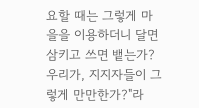요할 때는 그렇게 마을을 이용하더니 달면 삼키고 쓰면 뱉는가? 우리가, 지지자들이 그렇게 만만한가?"라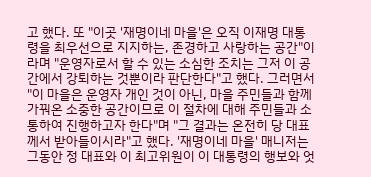고 했다. 또 "이곳 '재명이네 마을'은 오직 이재명 대통령을 최우선으로 지지하는, 존경하고 사랑하는 공간"이라며 "운영자로서 할 수 있는 소심한 조치는 그저 이 공간에서 강퇴하는 것뿐이라 판단한다"고 했다. 그러면서 "이 마을은 운영자 개인 것이 아닌, 마을 주민들과 함께 가꿔온 소중한 공간이므로 이 절차에 대해 주민들과 소통하여 진행하고자 한다"며 "그 결과는 온전히 당 대표께서 받아들이시라"고 했다. '재명이네 마을' 매니저는 그동안 정 대표와 이 최고위원이 이 대통령의 행보와 엇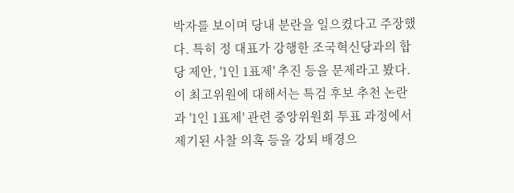박자를 보이며 당내 분란을 일으켰다고 주장했다. 특히 정 대표가 강행한 조국혁신당과의 합당 제안, '1인 1표제' 추진 등을 문제라고 봤다. 이 최고위원에 대해서는 특검 후보 추천 논란과 '1인 1표제' 관련 중앙위원회 투표 과정에서 제기된 사찰 의혹 등을 강퇴 배경으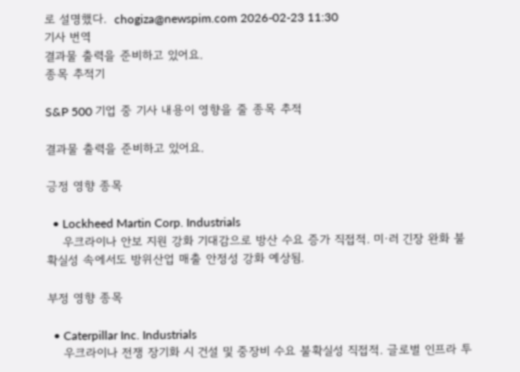로 설명했다.  chogiza@newspim.com 2026-02-23 11:30
기사 번역
결과물 출력을 준비하고 있어요.
종목 추적기

S&P 500 기업 중 기사 내용이 영향을 줄 종목 추적

결과물 출력을 준비하고 있어요.

긍정 영향 종목

  • Lockheed Martin Corp. Industrials
    우크라이나 안보 지원 강화 기대감으로 방산 수요 증가 직접적. 미·러 긴장 완화 불확실성 속에서도 방위산업 매출 안정성 강화 예상됨.

부정 영향 종목

  • Caterpillar Inc. Industrials
    우크라이나 전쟁 장기화 시 건설 및 중장비 수요 불확실성 직접적. 글로벌 인프라 투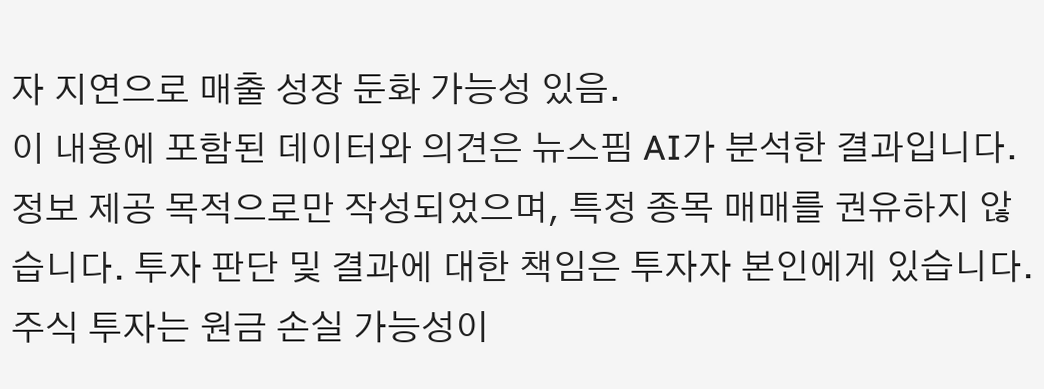자 지연으로 매출 성장 둔화 가능성 있음.
이 내용에 포함된 데이터와 의견은 뉴스핌 AI가 분석한 결과입니다. 정보 제공 목적으로만 작성되었으며, 특정 종목 매매를 권유하지 않습니다. 투자 판단 및 결과에 대한 책임은 투자자 본인에게 있습니다. 주식 투자는 원금 손실 가능성이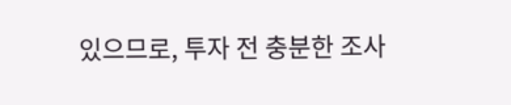있으므로, 투자 전 충분한 조사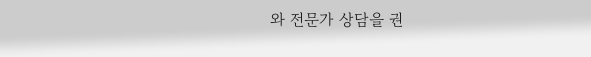와 전문가 상담을 권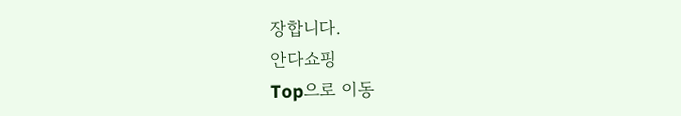장합니다.
안다쇼핑
Top으로 이동